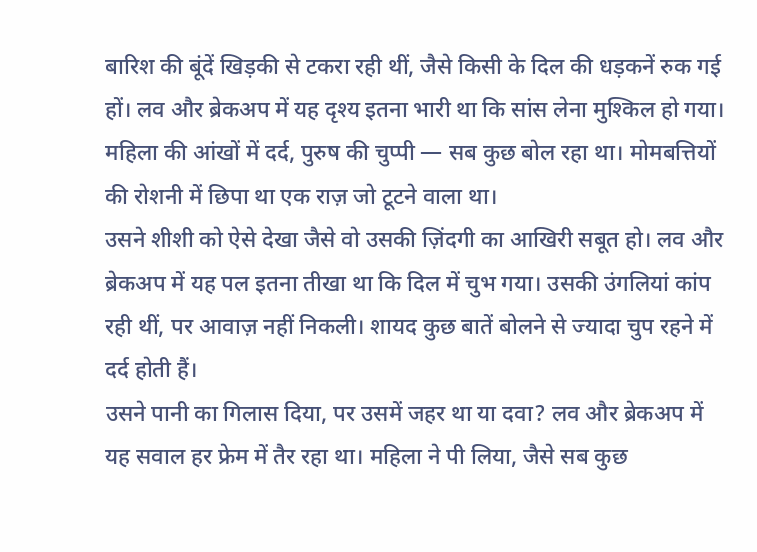बारिश की बूंदें खिड़की से टकरा रही थीं, जैसे किसी के दिल की धड़कनें रुक गई हों। लव और ब्रेकअप में यह दृश्य इतना भारी था कि सांस लेना मुश्किल हो गया। महिला की आंखों में दर्द, पुरुष की चुप्पी — सब कुछ बोल रहा था। मोमबत्तियों की रोशनी में छिपा था एक राज़ जो टूटने वाला था।
उसने शीशी को ऐसे देखा जैसे वो उसकी ज़िंदगी का आखिरी सबूत हो। लव और ब्रेकअप में यह पल इतना तीखा था कि दिल में चुभ गया। उसकी उंगलियां कांप रही थीं, पर आवाज़ नहीं निकली। शायद कुछ बातें बोलने से ज्यादा चुप रहने में दर्द होती हैं।
उसने पानी का गिलास दिया, पर उसमें जहर था या दवा? लव और ब्रेकअप में यह सवाल हर फ्रेम में तैर रहा था। महिला ने पी लिया, जैसे सब कुछ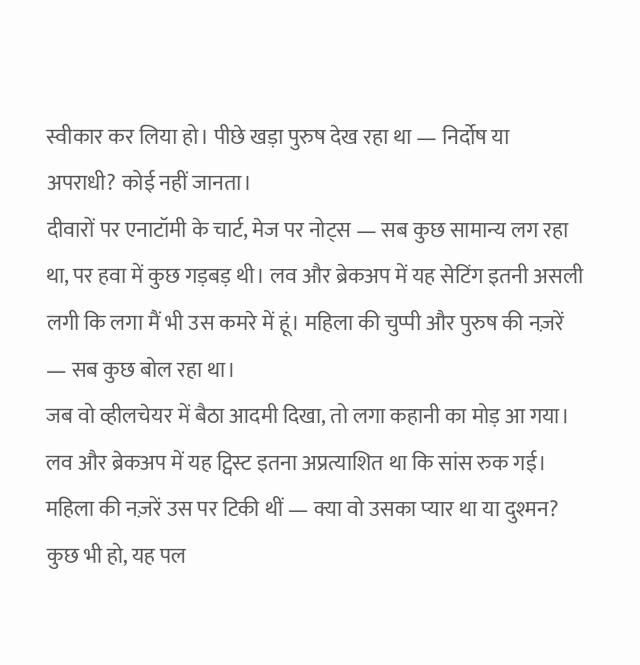स्वीकार कर लिया हो। पीछे खड़ा पुरुष देख रहा था — निर्दोष या अपराधी? कोई नहीं जानता।
दीवारों पर एनाटॉमी के चार्ट, मेज पर नोट्स — सब कुछ सामान्य लग रहा था, पर हवा में कुछ गड़बड़ थी। लव और ब्रेकअप में यह सेटिंग इतनी असली लगी कि लगा मैं भी उस कमरे में हूं। महिला की चुप्पी और पुरुष की नज़रें — सब कुछ बोल रहा था।
जब वो व्हीलचेयर में बैठा आदमी दिखा, तो लगा कहानी का मोड़ आ गया। लव और ब्रेकअप में यह ट्विस्ट इतना अप्रत्याशित था कि सांस रुक गई। महिला की नज़रें उस पर टिकी थीं — क्या वो उसका प्यार था या दुश्मन? कुछ भी हो, यह पल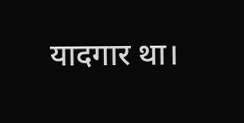यादगार था।